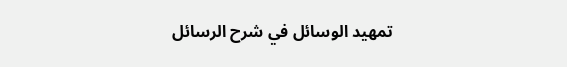تمهيد الوسائل في شرح الرسائل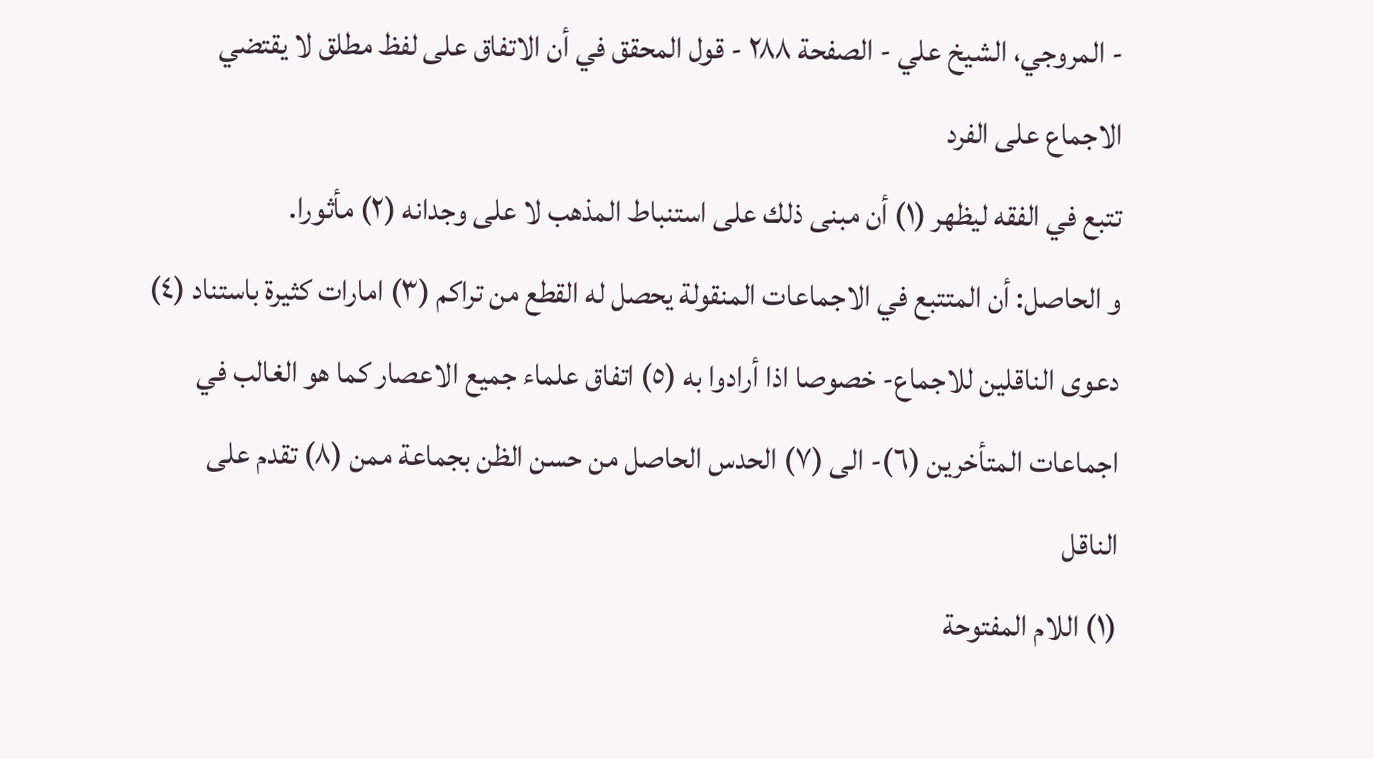- المروجي، الشيخ علي - الصفحة ٢٨٨ - قول المحقق في أن الاتفاق على لفظ مطلق لا يقتضي الاجماع على الفرد
تتبع في الفقه ليظهر (١) أن مبنى ذلك على استنباط المذهب لا على وجدانه (٢) مأثورا.
و الحاصل: أن المتتبع في الاجماعات المنقولة يحصل له القطع من تراكم (٣) امارات كثيرة باستناد (٤) دعوى الناقلين للاجماع- خصوصا اذا أرادوا به (٥) اتفاق علماء جميع الاعصار كما هو الغالب في اجماعات المتأخرين (٦)- الى (٧) الحدس الحاصل من حسن الظن بجماعة ممن (٨) تقدم على الناقل
(١) اللام المفتوحة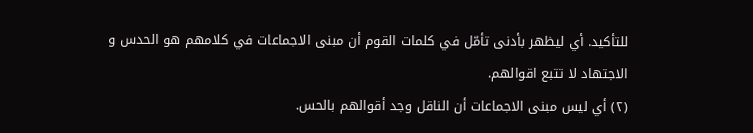للتأكيد. أي ليظهر بأدنى تأمّل في كلمات القوم أن مبنى الاجماعات في كلامهم هو الحدس و الاجتهاد لا تتبع اقوالهم.
(٢) أي ليس مبنى الاجماعات أن الناقل وجد أقوالهم بالحس.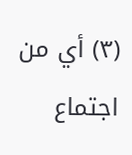(٣) أي من اجتماع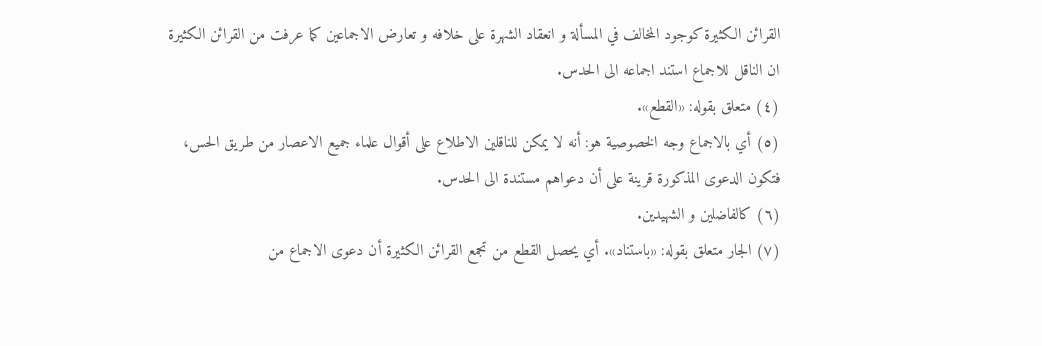القرائن الكثيرة كوجود المخالف في المسألة و انعقاد الشهرة على خلافه و تعارض الاجماعين كما عرفت من القرائن الكثيرة ان الناقل للاجماع استند اجماعه الى الحدس.
(٤) متعلق بقوله: «القطع».
(٥) أي بالاجماع وجه الخصوصية هو: أنه لا يمكن للناقلين الاطلاع على أقوال علماء جميع الاعصار من طريق الحس، فتكون الدعوى المذكورة قرينة على أن دعواهم مستندة الى الحدس.
(٦) كالفاضلين و الشهيدين.
(٧) الجار متعلق بقوله: «باستناد». أي يحصل القطع من تجمع القرائن الكثيرة أن دعوى الاجماع من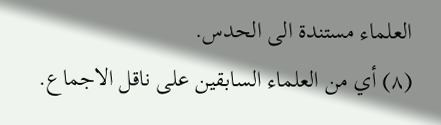العلماء مستندة الى الحدس.
(٨) أي من العلماء السابقين على ناقل الاجماع.